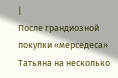|
После грандиозной покупки «мерседеса» Татьяна на несколько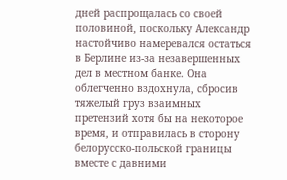дней распрощалась со своей половиной, поскольку Александр настойчиво намеревался остаться в Берлине из-за незавершенных дел в местном банке. Она облегченно вздохнула, сбросив тяжелый груз взаимных претензий хотя бы на некоторое время, и отправилась в сторону белорусско-польской границы вместе с давними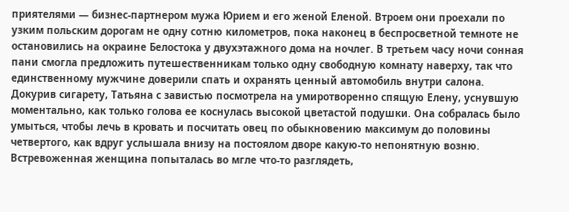приятелями — бизнес-партнером мужа Юрием и его женой Еленой. Втроем они проехали по узким польским дорогам не одну сотню километров, пока наконец в беспросветной темноте не остановились на окраине Белостока у двухэтажного дома на ночлег. В третьем часу ночи сонная пани смогла предложить путешественникам только одну свободную комнату наверху, так что единственному мужчине доверили спать и охранять ценный автомобиль внутри салона.
Докурив сигарету, Татьяна с завистью посмотрела на умиротворенно спящую Елену, уснувшую моментально, как только голова ее коснулась высокой цветастой подушки. Она собралась было умыться, чтобы лечь в кровать и посчитать овец по обыкновению максимум до половины четвертого, как вдруг услышала внизу на постоялом дворе какую-то непонятную возню. Встревоженная женщина попыталась во мгле что-то разглядеть,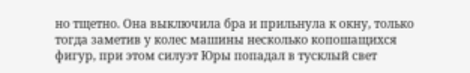но тщетно. Она выключила бра и прильнула к окну, только тогда заметив у колес машины несколько копошащихся фигур, при этом силуэт Юры попадал в тусклый свет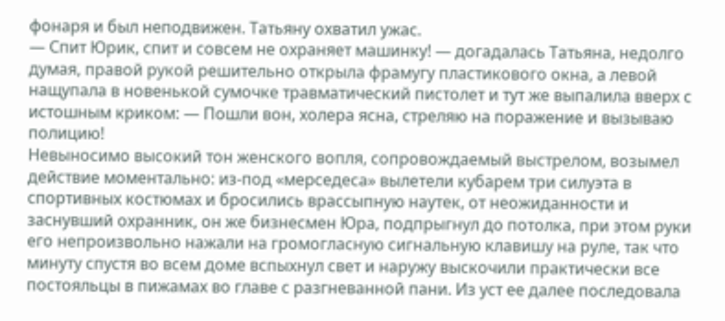фонаря и был неподвижен. Татьяну охватил ужас.
— Спит Юрик, спит и совсем не охраняет машинку! — догадалась Татьяна, недолго думая, правой рукой решительно открыла фрамугу пластикового окна, а левой нащупала в новенькой сумочке травматический пистолет и тут же выпалила вверх с истошным криком: — Пошли вон, холера ясна, стреляю на поражение и вызываю полицию!
Невыносимо высокий тон женского вопля, сопровождаемый выстрелом, возымел действие моментально: из-под «мерседеса» вылетели кубарем три силуэта в спортивных костюмах и бросились врассыпную наутек, от неожиданности и заснувший охранник, он же бизнесмен Юра, подпрыгнул до потолка, при этом руки его непроизвольно нажали на громогласную сигнальную клавишу на руле, так что минуту спустя во всем доме вспыхнул свет и наружу выскочили практически все постояльцы в пижамах во главе с разгневанной пани. Из уст ее далее последовала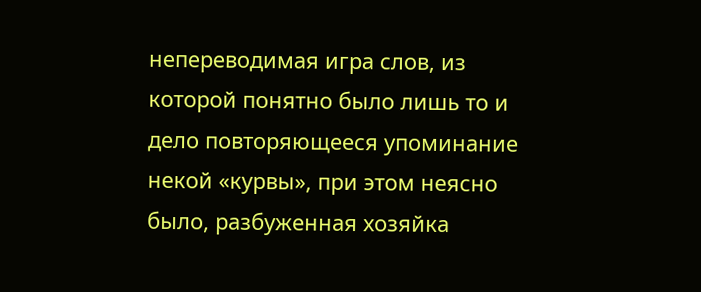непереводимая игра слов, из которой понятно было лишь то и дело повторяющееся упоминание некой «курвы», при этом неясно было, разбуженная хозяйка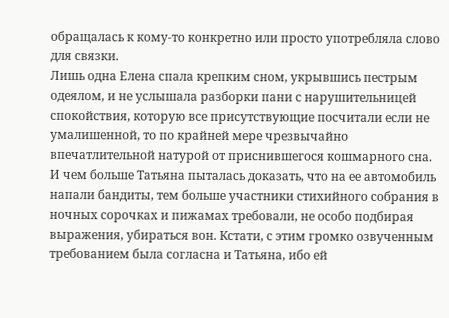обращалась к кому-то конкретно или просто употребляла слово для связки.
Лишь одна Елена спала крепким сном, укрывшись пестрым одеялом, и не услышала разборки пани с нарушительницей спокойствия, которую все присутствующие посчитали если не умалишенной, то по крайней мере чрезвычайно впечатлительной натурой от приснившегося кошмарного сна. И чем больше Татьяна пыталась доказать, что на ее автомобиль напали бандиты, тем больше участники стихийного собрания в ночных сорочках и пижамах требовали, не особо подбирая выражения, убираться вон. Кстати, с этим громко озвученным требованием была согласна и Татьяна, ибо ей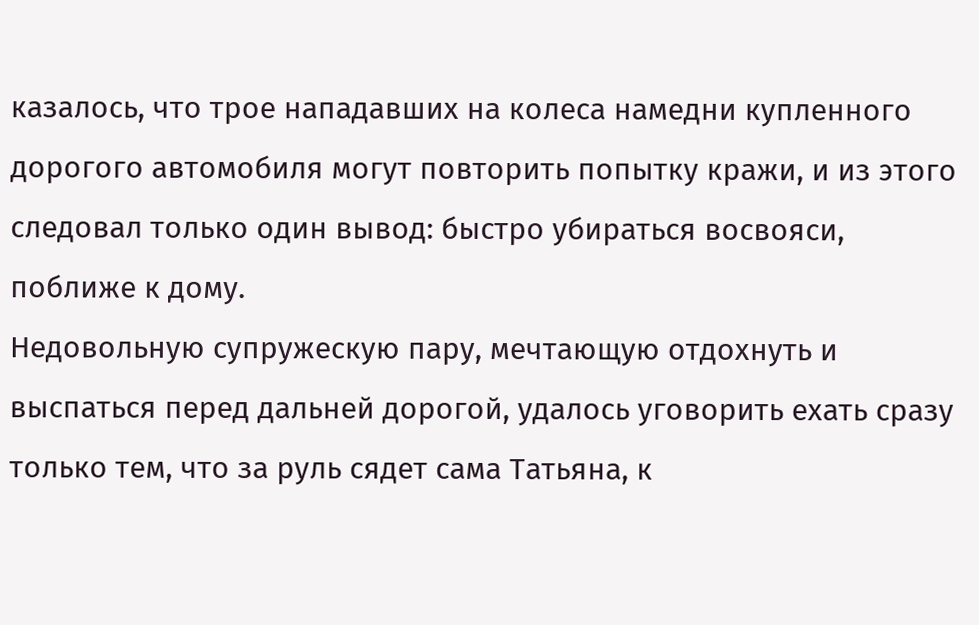казалось, что трое нападавших на колеса намедни купленного дорогого автомобиля могут повторить попытку кражи, и из этого следовал только один вывод: быстро убираться восвояси, поближе к дому.
Недовольную супружескую пару, мечтающую отдохнуть и выспаться перед дальней дорогой, удалось уговорить ехать сразу только тем, что за руль сядет сама Татьяна, к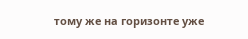тому же на горизонте уже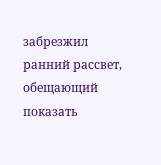забрезжил ранний рассвет, обещающий показать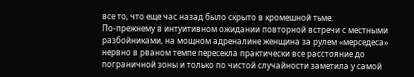все то, что еще час назад было скрыто в кромешной тьме.
По-прежнему в интуитивном ожидании повторной встречи с местными разбойниками, на мощном адреналине женщина за рулем «мерседеса» нервно в рваном темпе пересекла практически все расстояние до пограничной зоны и только по чистой случайности заметила у самой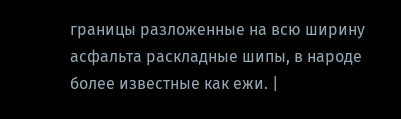границы разложенные на всю ширину асфальта раскладные шипы, в народе более известные как ежи. |